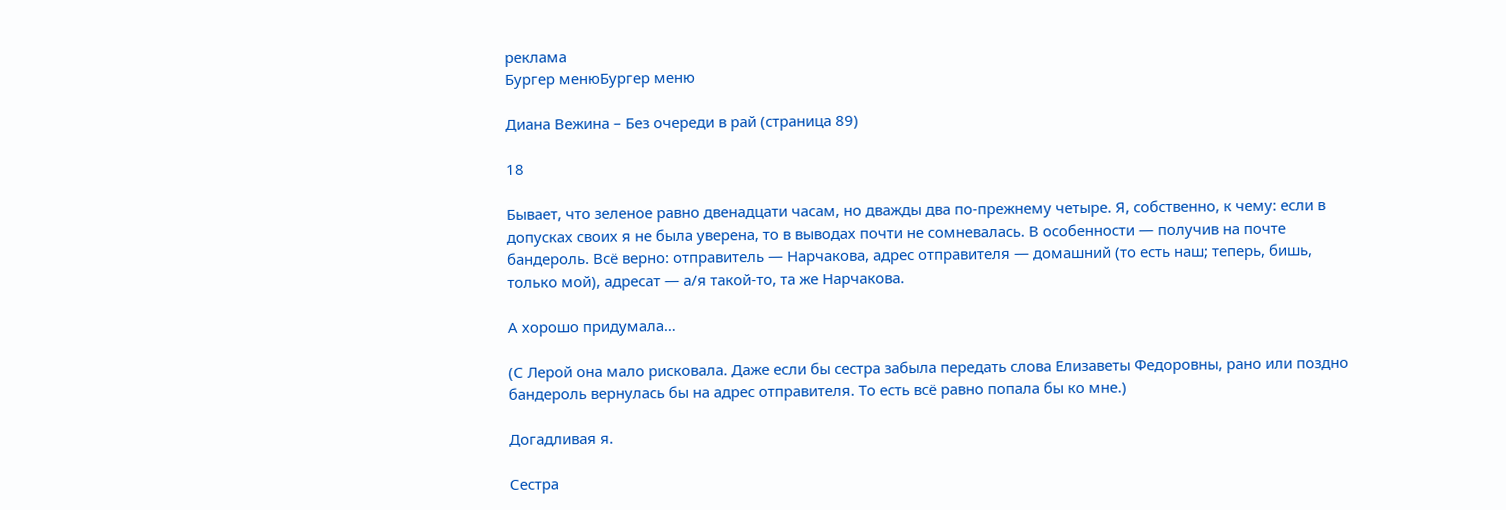реклама
Бургер менюБургер меню

Диана Вежина – Без очереди в рай (страница 89)

18

Бывает, что зеленое равно двенадцати часам, но дважды два по-прежнему четыре. Я, собственно, к чему: если в допусках своих я не была уверена, то в выводах почти не сомневалась. В особенности — получив на почте бандероль. Всё верно: отправитель — Нарчакова, адрес отправителя — домашний (то есть наш; теперь, бишь, только мой), адресат — а/я такой-то, та же Нарчакова.

А хорошо придумала…

(С Лерой она мало рисковала. Даже если бы сестра забыла передать слова Елизаветы Федоровны, рано или поздно бандероль вернулась бы на адрес отправителя. То есть всё равно попала бы ко мне.)

Догадливая я.

Сестра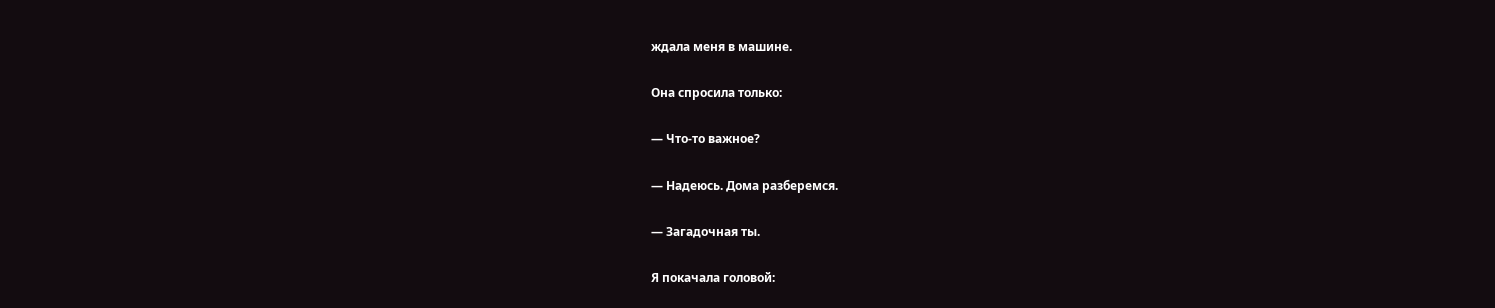ждала меня в машине.

Она спросила только:

— Что-то важное?

— Надеюсь. Дома разберемся.

— Загадочная ты.

Я покачала головой: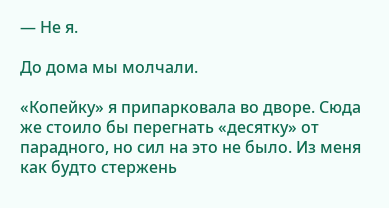— Не я.

До дома мы молчали.

«Копейку» я припарковала во дворе. Сюда же стоило бы перегнать «десятку» от парадного, но сил на это не было. Из меня как будто стержень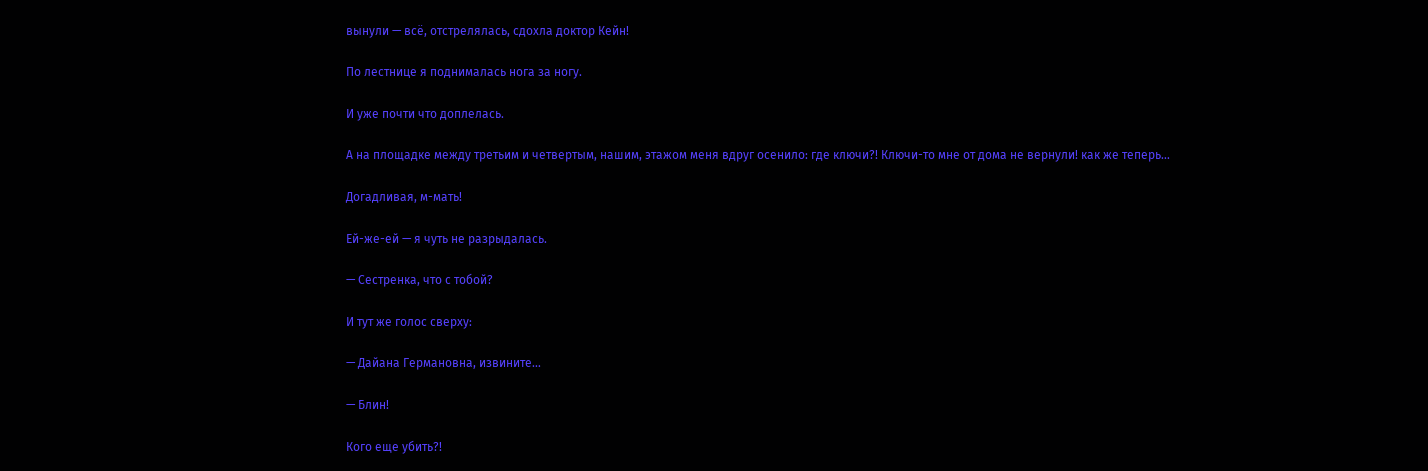вынули — всё, отстрелялась, сдохла доктор Кейн!

По лестнице я поднималась нога за ногу.

И уже почти что доплелась.

А на площадке между третьим и четвертым, нашим, этажом меня вдруг осенило: где ключи?! Ключи-то мне от дома не вернули! как же теперь…

Догадливая, м-мать!

Ей-же-ей — я чуть не разрыдалась.

— Сестренка, что с тобой?

И тут же голос сверху:

— Дайана Германовна, извините…

— Блин!

Кого еще убить?!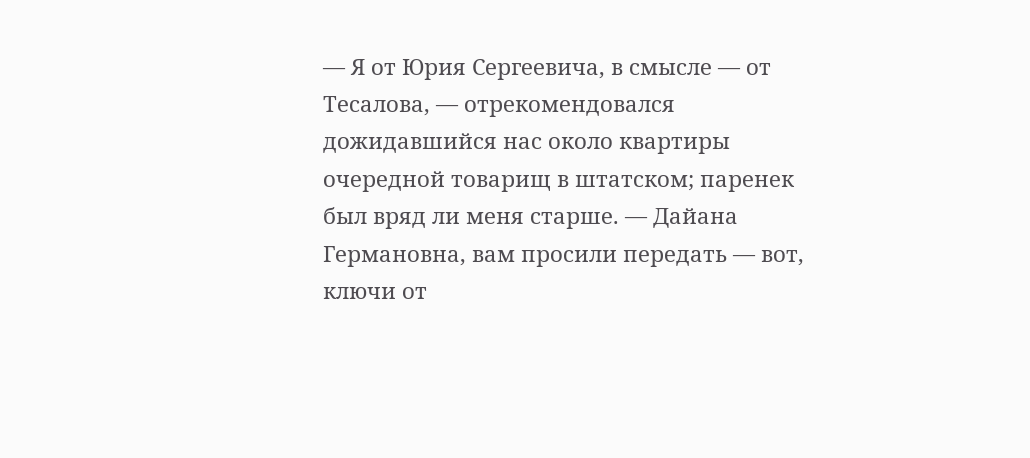— Я от Юрия Сергеевича, в смысле — от Тесалова, — отрекомендовался дожидавшийся нас около квартиры очередной товарищ в штатском; паренек был вряд ли меня старше. — Дайана Германовна, вам просили передать — вот, ключи от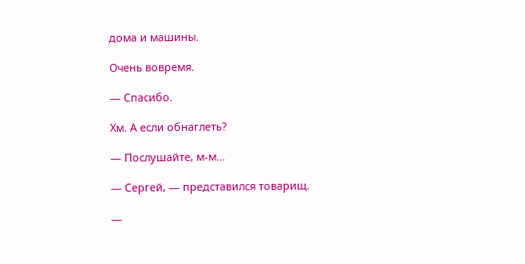дома и машины.

Очень вовремя.

— Спасибо.

Хм. А если обнаглеть?

— Послушайте, м-м…

— Сергей, — представился товарищ.

—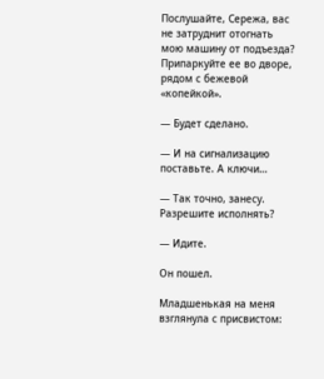Послушайте, Сережа, вас не затруднит отогнать мою машину от подъезда? Припаркуйте ее во дворе, рядом с бежевой «копейкой».

— Будет сделано.

— И на сигнализацию поставьте. А ключи…

— Так точно, занесу. Разрешите исполнять?

— Идите.

Он пошел.

Младшенькая на меня взглянула с присвистом: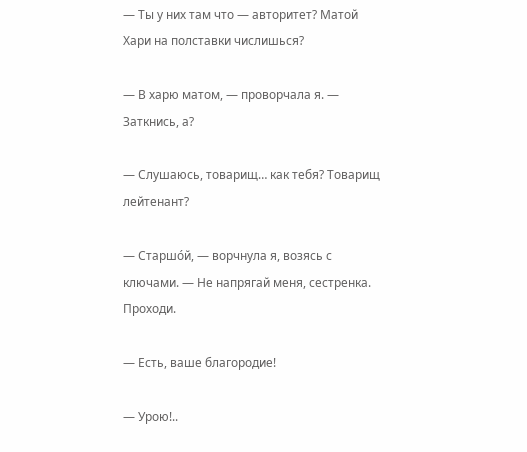— Ты у них там что — авторитет? Матой Хари на полставки числишься?

— В харю матом, — проворчала я. — Заткнись, а?

— Слушаюсь, товарищ… как тебя? Товарищ лейтенант?

— Старшо́й, — ворчнула я, возясь с ключами. — Не напрягай меня, сестренка. Проходи.

— Есть, ваше благородие!

— Урою!..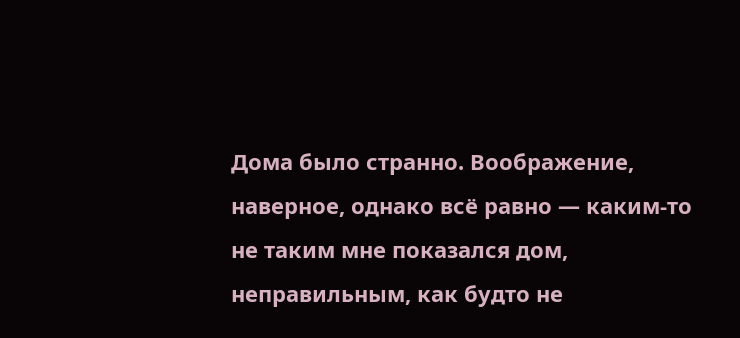Дома было странно. Воображение, наверное, однако всё равно — каким-то не таким мне показался дом, неправильным, как будто не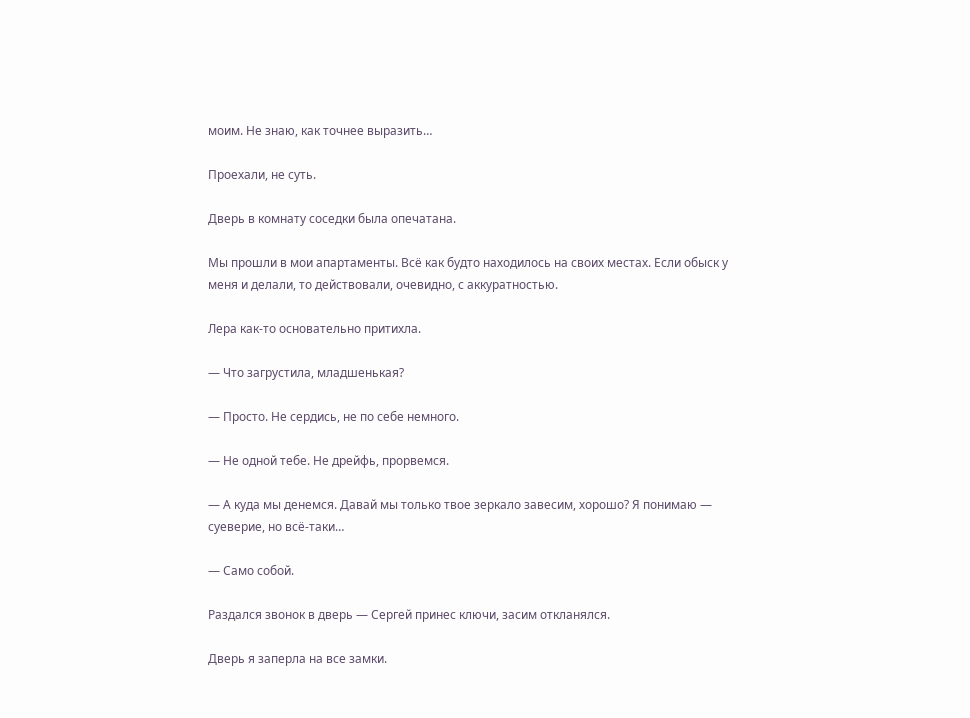моим. Не знаю, как точнее выразить…

Проехали, не суть.

Дверь в комнату соседки была опечатана.

Мы прошли в мои апартаменты. Всё как будто находилось на своих местах. Если обыск у меня и делали, то действовали, очевидно, с аккуратностью.

Лера как-то основательно притихла.

— Что загрустила, младшенькая?

— Просто. Не сердись, не по себе немного.

— Не одной тебе. Не дрейфь, прорвемся.

— А куда мы денемся. Давай мы только твое зеркало завесим, хорошо? Я понимаю — суеверие, но всё-таки…

— Само собой.

Раздался звонок в дверь — Сергей принес ключи, засим откланялся.

Дверь я заперла на все замки.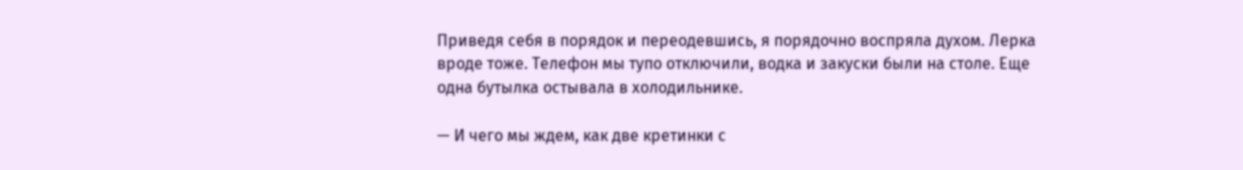Приведя себя в порядок и переодевшись, я порядочно воспряла духом. Лерка вроде тоже. Телефон мы тупо отключили, водка и закуски были на столе. Еще одна бутылка остывала в холодильнике.

— И чего мы ждем, как две кретинки с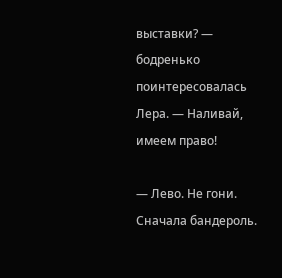выставки? — бодренько поинтересовалась Лера. — Наливай, имеем право!

— Лево. Не гони. Сначала бандероль.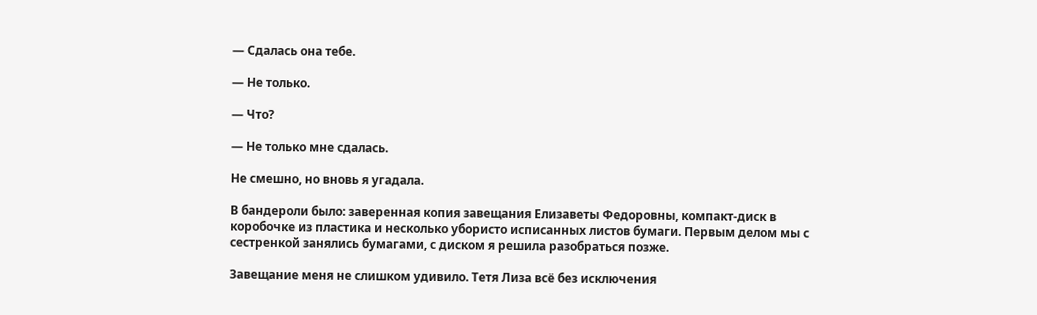— Сдалась она тебе.

— Не только.

— Что?

— Не только мне сдалась.

Не смешно, но вновь я угадала.

В бандероли было: заверенная копия завещания Елизаветы Федоровны, компакт-диск в коробочке из пластика и несколько убористо исписанных листов бумаги. Первым делом мы с сестренкой занялись бумагами, с диском я решила разобраться позже.

Завещание меня не слишком удивило. Тетя Лиза всё без исключения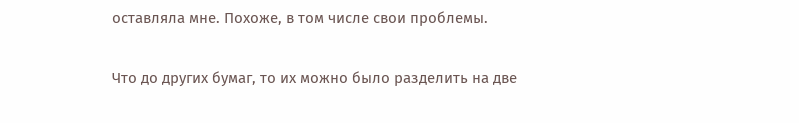оставляла мне. Похоже, в том числе свои проблемы.

Что до других бумаг, то их можно было разделить на две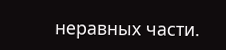неравных части.